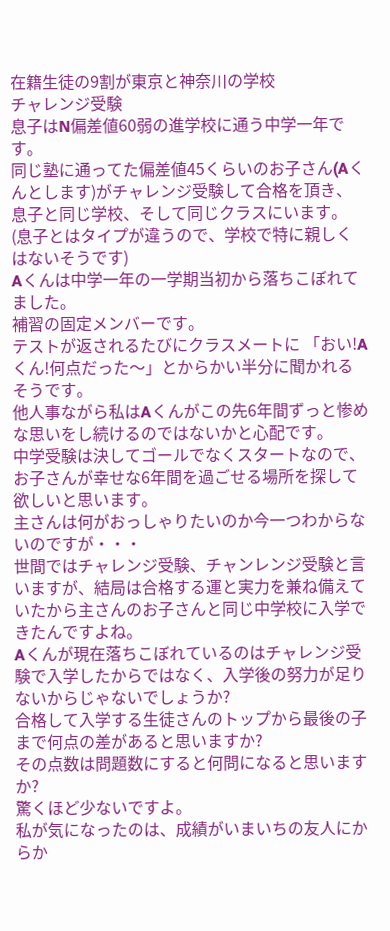在籍生徒の9割が東京と神奈川の学校
チャレンジ受験
息子はN偏差値60弱の進学校に通う中学一年です。
同じ塾に通ってた偏差値45くらいのお子さん(Aくんとします)がチャレンジ受験して合格を頂き、息子と同じ学校、そして同じクラスにいます。
(息子とはタイプが違うので、学校で特に親しくはないそうです)
Aくんは中学一年の一学期当初から落ちこぼれてました。
補習の固定メンバーです。
テストが返されるたびにクラスメートに 「おい!Aくん!何点だった〜」とからかい半分に聞かれるそうです。
他人事ながら私はAくんがこの先6年間ずっと惨めな思いをし続けるのではないかと心配です。
中学受験は決してゴールでなくスタートなので、お子さんが幸せな6年間を過ごせる場所を探して欲しいと思います。
主さんは何がおっしゃりたいのか今一つわからないのですが・・・
世間ではチャレンジ受験、チャンレンジ受験と言いますが、結局は合格する運と実力を兼ね備えていたから主さんのお子さんと同じ中学校に入学できたんですよね。
Aくんが現在落ちこぼれているのはチャレンジ受験で入学したからではなく、入学後の努力が足りないからじゃないでしょうか?
合格して入学する生徒さんのトップから最後の子まで何点の差があると思いますか?
その点数は問題数にすると何問になると思いますか?
驚くほど少ないですよ。
私が気になったのは、成績がいまいちの友人にからか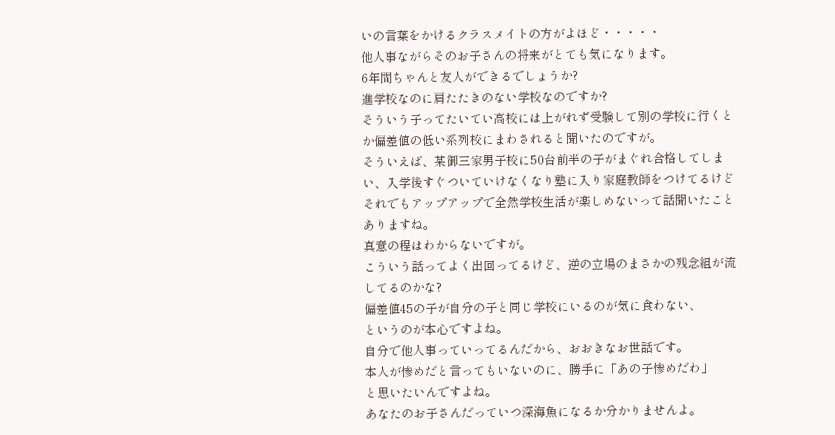いの言葉をかけるクラスメイトの方がよほど・・・・・
他人事ながらそのお子さんの将来がとても気になります。
6年間ちゃんと友人ができるでしょうか?
進学校なのに肩たたきのない学校なのですか?
そういう子ってたいてい高校には上がれず受験して別の学校に行くとか偏差値の低い系列校にまわされると聞いたのですが。
そういえば、某御三家男子校に50台前半の子がまぐれ合格してしまい、入学後すぐついていけなくなり塾に入り家庭教師をつけてるけどそれでもアップアップで全然学校生活が楽しめないって話聞いたことありますね。
真意の程はわからないですが。
こういう話ってよく出回ってるけど、逆の立場のまさかの残念組が流してるのかな?
偏差値45の子が自分の子と同じ学校にいるのが気に食わない、
というのが本心ですよね。
自分で他人事っていってるんだから、おおきなお世話です。
本人が惨めだと言ってもいないのに、勝手に「あの子惨めだわ」
と思いたいんですよね。
あなたのお子さんだっていつ深海魚になるか分かりませんよ。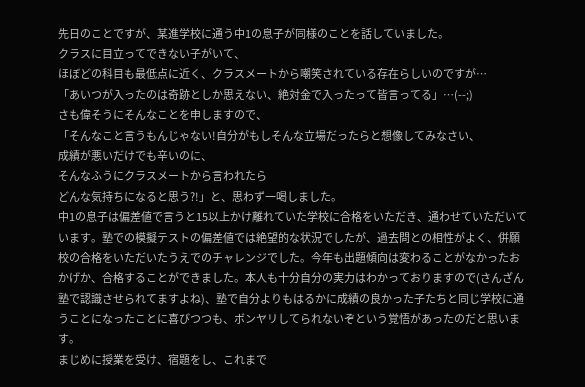先日のことですが、某進学校に通う中1の息子が同様のことを話していました。
クラスに目立ってできない子がいて、
ほぼどの科目も最低点に近く、クラスメートから嘲笑されている存在らしいのですが…
「あいつが入ったのは奇跡としか思えない、絶対金で入ったって皆言ってる」…(--;)
さも偉そうにそんなことを申しますので、
「そんなこと言うもんじゃない!自分がもしそんな立場だったらと想像してみなさい、
成績が悪いだけでも辛いのに、
そんなふうにクラスメートから言われたら
どんな気持ちになると思う?!」と、思わず一喝しました。
中1の息子は偏差値で言うと15以上かけ離れていた学校に合格をいただき、通わせていただいています。塾での模擬テストの偏差値では絶望的な状況でしたが、過去問との相性がよく、併願校の合格をいただいたうえでのチャレンジでした。今年も出題傾向は変わることがなかったおかげか、合格することができました。本人も十分自分の実力はわかっておりますので(さんざん塾で認識させられてますよね)、塾で自分よりもはるかに成績の良かった子たちと同じ学校に通うことになったことに喜びつつも、ボンヤリしてられないぞという覚悟があったのだと思います。
まじめに授業を受け、宿題をし、これまで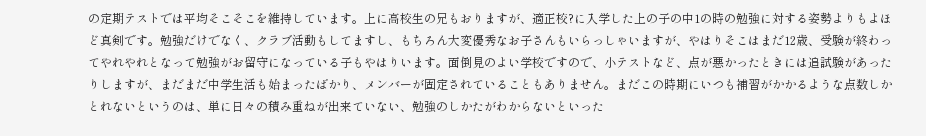の定期テストでは平均そこそこを維持しています。上に高校生の兄もおりますが、適正校?に入学した上の子の中1の時の勉強に対する姿勢よりもよほど真剣です。勉強だけでなく、クラブ活動もしてますし、もちろん大変優秀なお子さんもいらっしゃいますが、やはりそこはまだ12歳、受験が終わってやれやれとなって勉強がお留守になっている子もやはりいます。面倒見のよい学校ですので、小テストなど、点が悪かったときには追試験があったりしますが、まだまだ中学生活も始まったばかり、メンバーが固定されていることもありません。まだこの時期にいつも補習がかかるような点数しかとれないというのは、単に日々の積み重ねが出来ていない、勉強のしかたがわからないといった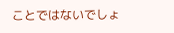ことではないでしょ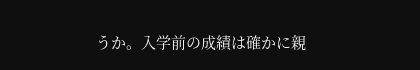うか。入学前の成績は確かに親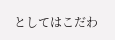としてはこだわ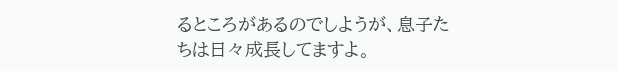るところがあるのでしようが、息子たちは日々成長してますよ。